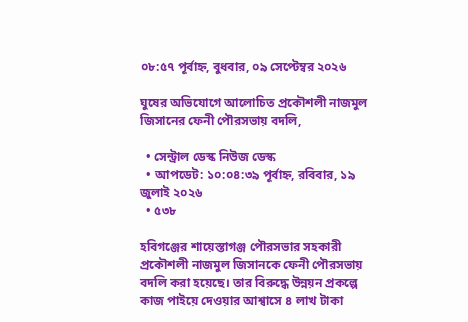০৮:৫৭ পূর্বাহ্ন, বুধবার, ০৯ সেপ্টেম্বর ২০২৬

ঘুষের অভিযোগে আলোচিত প্রকৌশলী নাজমুল জিসানের ফেনী পৌরসভায় বদলি,

  • সেন্ট্রাল ডেস্ক নিউজ ডেস্ক
  • আপডেট: ১০:০৪:৩৯ পূর্বাহ্ন, রবিবার, ১৯ জুলাই ২০২৬
  • ৫৩৮

হবিগঞ্জের শায়েস্তাগঞ্জ পৌরসভার সহকারী প্রকৌশলী নাজমুল জিসানকে ফেনী পৌরসভায় বদলি করা হয়েছে। তার বিরুদ্ধে উন্নয়ন প্রকল্পে কাজ পাইয়ে দেওয়ার আশ্বাসে ৪ লাখ টাকা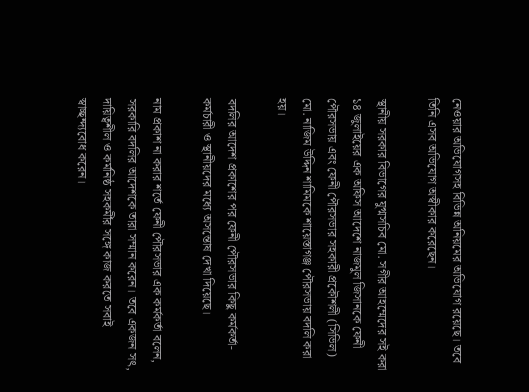নেওয়ার অভিযোগসহ বিভিন্ন অনিয়মের অভিযোগ রয়েছে। তবে তিনি এসব অভিযোগ অস্বীকার করেছেন।

স্থানীয় সরকার বিভাগের যুগ্মসচিব মো. সগীর আহম্মেদের সই করা ১৪ জুলাইয়ের এক অফিস আদেশে নাজমুল জিসানকে ফেনী পৌরসভায় এবং ফেনী পৌরসভার সহকারী প্রকৌশলী (সিভিল) মো. নাজিম উদ্দিন শামিমকে শায়েস্তাগঞ্জ পৌরসভায় বদলি করা হয়।

বদলির আদেশ প্রকাশের পর ফেনী পৌরসভার কিছু কর্মকর্তা-কর্মচারী ও স্থানীয়দের মধ্যে অসন্তোষ দেখা দিয়েছে।

নাম প্রকাশ না করার শর্তে ফেনী পৌরসভার এক কর্মকর্তা বলেন, সরকারি বদলির আদেশকে তারা সম্মান করেন। তবে একজন সৎ, দায়িত্বশীল ও কর্মনিষ্ঠ সহকর্মীর সঙ্গে কাজ করতে সবাই স্বাচ্ছন্দ্যবোধ করেন।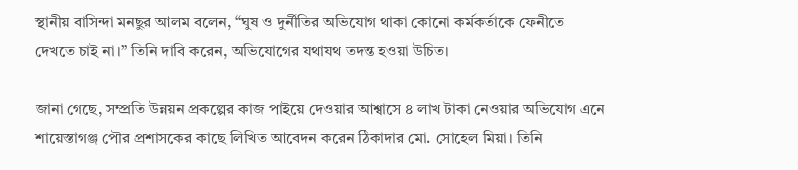স্থানীয় বাসিন্দা মনছুর আলম বলেন, “ঘুষ ও দুর্নীতির অভিযোগ থাকা কোনো কর্মকর্তাকে ফেনীতে দেখতে চাই না।” তিনি দাবি করেন, অভিযোগের যথাযথ তদন্ত হওয়া উচিত।

জানা গেছে, সম্প্রতি উন্নয়ন প্রকল্পের কাজ পাইয়ে দেওয়ার আশ্বাসে ৪ লাখ টাকা নেওয়ার অভিযোগ এনে শায়েস্তাগঞ্জ পৌর প্রশাসকের কাছে লিখিত আবেদন করেন ঠিকাদার মো. সোহেল মিয়া। তিনি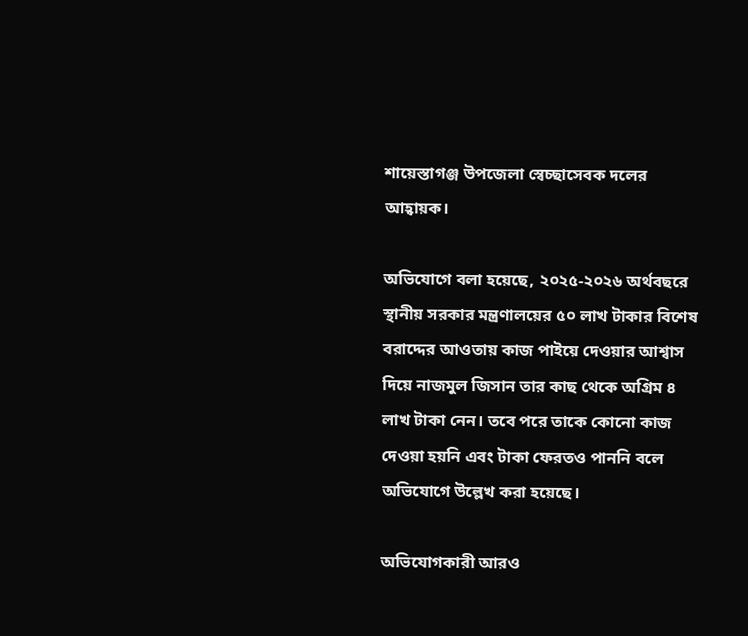শায়েস্তাগঞ্জ উপজেলা স্বেচ্ছাসেবক দলের আহ্বায়ক।

অভিযোগে বলা হয়েছে, ২০২৫-২০২৬ অর্থবছরে স্থানীয় সরকার মন্ত্রণালয়ের ৫০ লাখ টাকার বিশেষ বরাদ্দের আওতায় কাজ পাইয়ে দেওয়ার আশ্বাস দিয়ে নাজমুল জিসান তার কাছ থেকে অগ্রিম ৪ লাখ টাকা নেন। তবে পরে তাকে কোনো কাজ দেওয়া হয়নি এবং টাকা ফেরতও পাননি বলে অভিযোগে উল্লেখ করা হয়েছে।

অভিযোগকারী আরও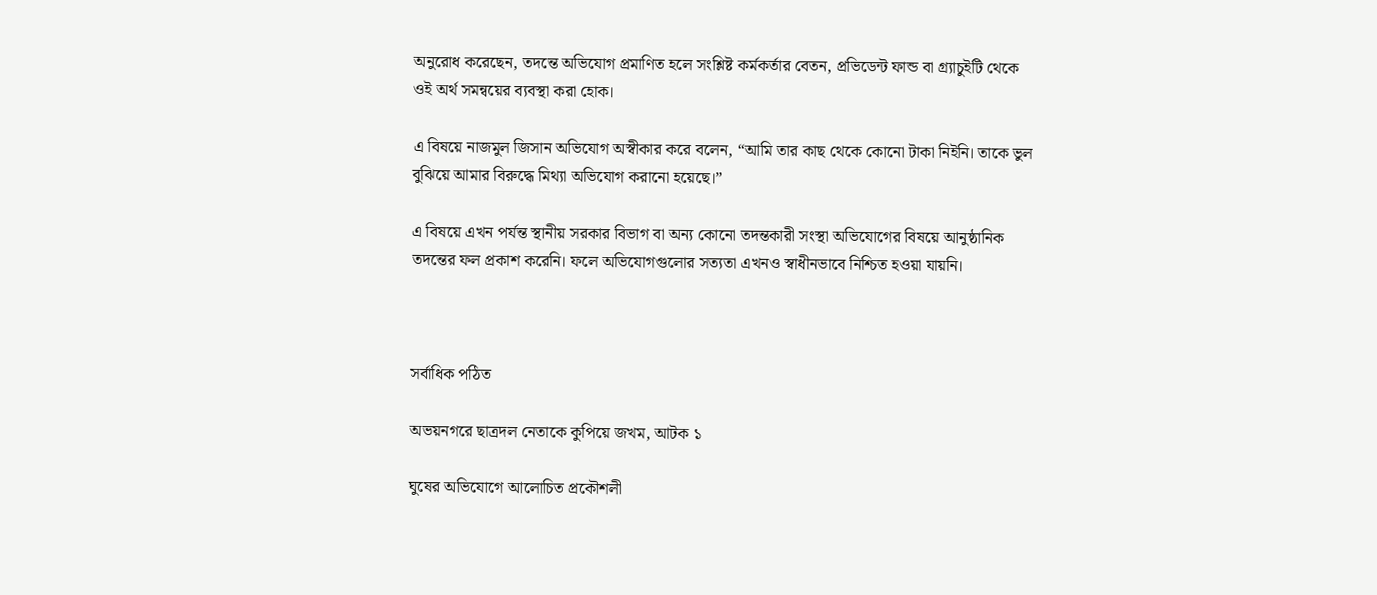অনুরোধ করেছেন, তদন্তে অভিযোগ প্রমাণিত হলে সংশ্লিষ্ট কর্মকর্তার বেতন, প্রভিডেন্ট ফান্ড বা গ্র্যাচুইটি থেকে ওই অর্থ সমন্বয়ের ব্যবস্থা করা হোক।

এ বিষয়ে নাজমুল জিসান অভিযোগ অস্বীকার করে বলেন, “আমি তার কাছ থেকে কোনো টাকা নিইনি। তাকে ভুল বুঝিয়ে আমার বিরুদ্ধে মিথ্যা অভিযোগ করানো হয়েছে।”

এ বিষয়ে এখন পর্যন্ত স্থানীয় সরকার বিভাগ বা অন্য কোনো তদন্তকারী সংস্থা অভিযোগের বিষয়ে আনুষ্ঠানিক তদন্তের ফল প্রকাশ করেনি। ফলে অভিযোগগুলোর সত্যতা এখনও স্বাধীনভাবে নিশ্চিত হওয়া যায়নি।



সর্বাধিক পঠিত

অভয়নগরে ছাত্রদল নেতাকে কুপিয়ে জখম, আটক ১

ঘুষের অভিযোগে আলোচিত প্রকৌশলী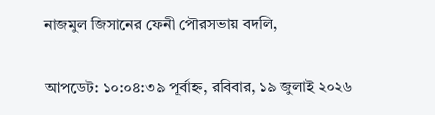নাজমুল জিসানের ফেনী পৌরসভায় বদলি,

আপডেট: ১০:০৪:৩৯ পূর্বাহ্ন, রবিবার, ১৯ জুলাই ২০২৬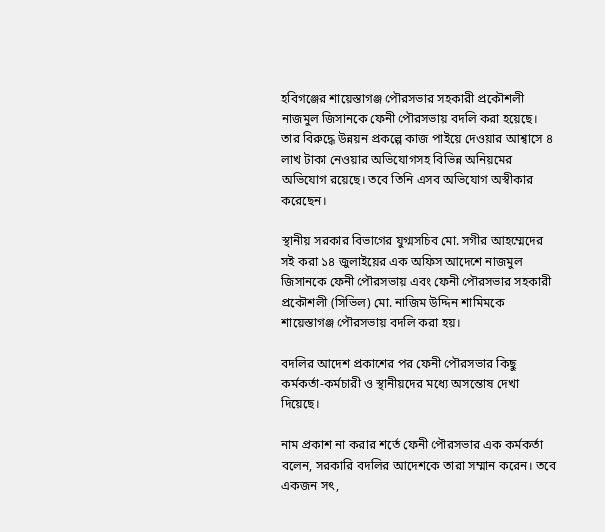হবিগঞ্জের শায়েস্তাগঞ্জ পৌরসভার সহকারী প্রকৌশলী নাজমুল জিসানকে ফেনী পৌরসভায় বদলি করা হয়েছে। তার বিরুদ্ধে উন্নয়ন প্রকল্পে কাজ পাইয়ে দেওয়ার আশ্বাসে ৪ লাখ টাকা নেওয়ার অভিযোগসহ বিভিন্ন অনিয়মের অভিযোগ রয়েছে। তবে তিনি এসব অভিযোগ অস্বীকার করেছেন।

স্থানীয় সরকার বিভাগের যুগ্মসচিব মো. সগীর আহম্মেদের সই করা ১৪ জুলাইয়ের এক অফিস আদেশে নাজমুল জিসানকে ফেনী পৌরসভায় এবং ফেনী পৌরসভার সহকারী প্রকৌশলী (সিভিল) মো. নাজিম উদ্দিন শামিমকে শায়েস্তাগঞ্জ পৌরসভায় বদলি করা হয়।

বদলির আদেশ প্রকাশের পর ফেনী পৌরসভার কিছু কর্মকর্তা-কর্মচারী ও স্থানীয়দের মধ্যে অসন্তোষ দেখা দিয়েছে।

নাম প্রকাশ না করার শর্তে ফেনী পৌরসভার এক কর্মকর্তা বলেন, সরকারি বদলির আদেশকে তারা সম্মান করেন। তবে একজন সৎ,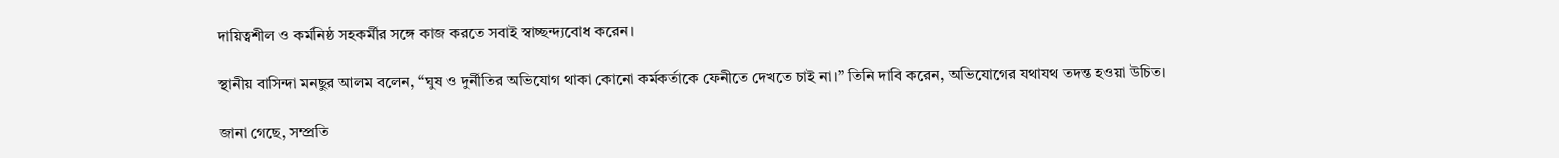দায়িত্বশীল ও কর্মনিষ্ঠ সহকর্মীর সঙ্গে কাজ করতে সবাই স্বাচ্ছন্দ্যবোধ করেন।

স্থানীয় বাসিন্দা মনছুর আলম বলেন, “ঘুষ ও দুর্নীতির অভিযোগ থাকা কোনো কর্মকর্তাকে ফেনীতে দেখতে চাই না।” তিনি দাবি করেন, অভিযোগের যথাযথ তদন্ত হওয়া উচিত।

জানা গেছে, সম্প্রতি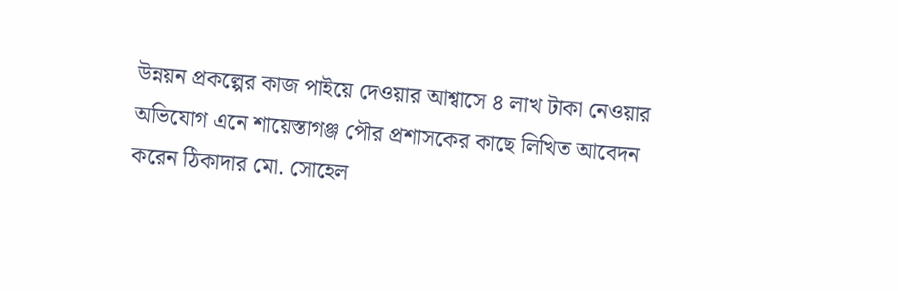উন্নয়ন প্রকল্পের কাজ পাইয়ে দেওয়ার আশ্বাসে ৪ লাখ টাকা নেওয়ার অভিযোগ এনে শায়েস্তাগঞ্জ পৌর প্রশাসকের কাছে লিখিত আবেদন করেন ঠিকাদার মো. সোহেল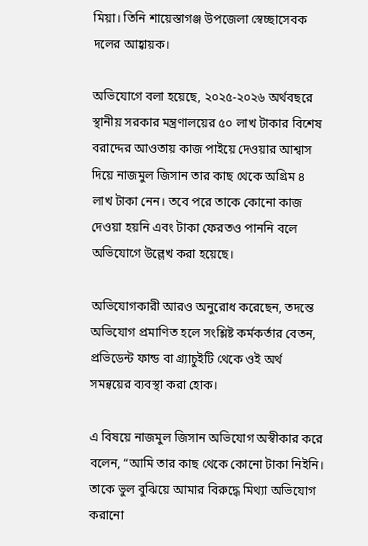মিয়া। তিনি শায়েস্তাগঞ্জ উপজেলা স্বেচ্ছাসেবক দলের আহ্বায়ক।

অভিযোগে বলা হয়েছে, ২০২৫-২০২৬ অর্থবছরে স্থানীয় সরকার মন্ত্রণালয়ের ৫০ লাখ টাকার বিশেষ বরাদ্দের আওতায় কাজ পাইয়ে দেওয়ার আশ্বাস দিয়ে নাজমুল জিসান তার কাছ থেকে অগ্রিম ৪ লাখ টাকা নেন। তবে পরে তাকে কোনো কাজ দেওয়া হয়নি এবং টাকা ফেরতও পাননি বলে অভিযোগে উল্লেখ করা হয়েছে।

অভিযোগকারী আরও অনুরোধ করেছেন, তদন্তে অভিযোগ প্রমাণিত হলে সংশ্লিষ্ট কর্মকর্তার বেতন, প্রভিডেন্ট ফান্ড বা গ্র্যাচুইটি থেকে ওই অর্থ সমন্বয়ের ব্যবস্থা করা হোক।

এ বিষয়ে নাজমুল জিসান অভিযোগ অস্বীকার করে বলেন, “আমি তার কাছ থেকে কোনো টাকা নিইনি। তাকে ভুল বুঝিয়ে আমার বিরুদ্ধে মিথ্যা অভিযোগ করানো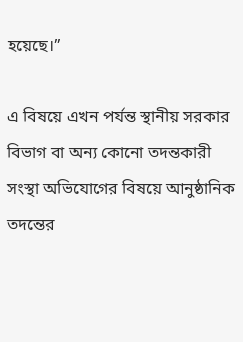হয়েছে।”

এ বিষয়ে এখন পর্যন্ত স্থানীয় সরকার বিভাগ বা অন্য কোনো তদন্তকারী সংস্থা অভিযোগের বিষয়ে আনুষ্ঠানিক তদন্তের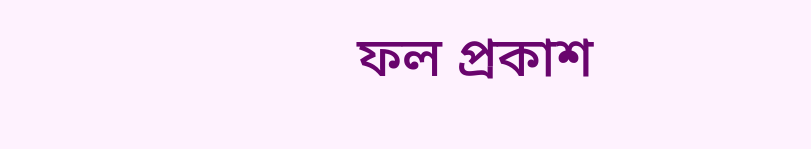ফল প্রকাশ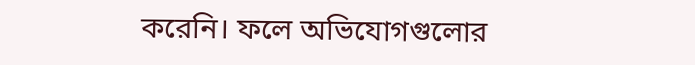করেনি। ফলে অভিযোগগুলোর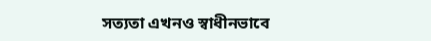সত্যতা এখনও স্বাধীনভাবে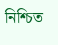নিশ্চিত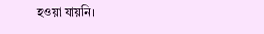হওয়া যায়নি।